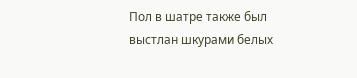Пол в шатре также был выстлан шкурами белых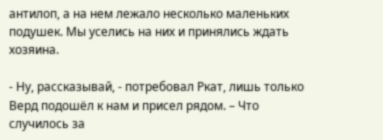антилоп, а на нем лежало несколько маленьких подушек. Мы уселись на них и принялись ждать хозяина.

- Ну, рассказывай, - потребовал Ркат, лишь только Верд подошёл к нам и присел рядом. – Что случилось за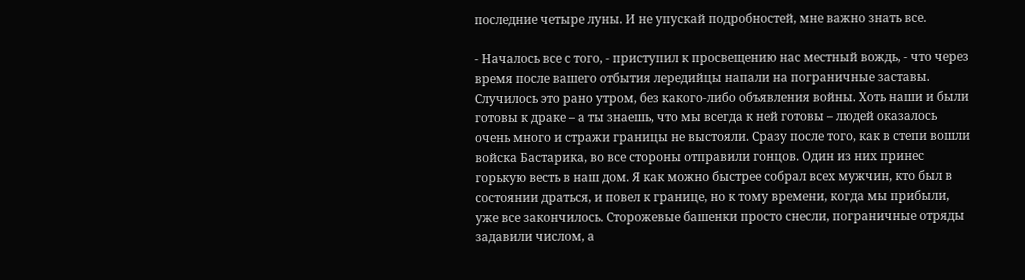последние четыре луны. И не упускай подробностей, мне важно знать все.

- Началось все с того, - приступил к просвещению нас местный вождь, - что через время после вашего отбытия лередийцы напали на пограничные заставы. Случилось это рано утром, без какого-либо объявления войны. Хоть наши и были готовы к драке – а ты знаешь, что мы всегда к ней готовы – людей оказалось очень много и стражи границы не выстояли. Сразу после того, как в степи вошли войска Бастарика, во все стороны отправили гонцов. Один из них принес горькую весть в наш дом. Я как можно быстрее собрал всех мужчин, кто был в состоянии драться, и повел к границе, но к тому времени, когда мы прибыли, уже все закончилось. Сторожевые башенки просто снесли, пограничные отряды задавили числом, а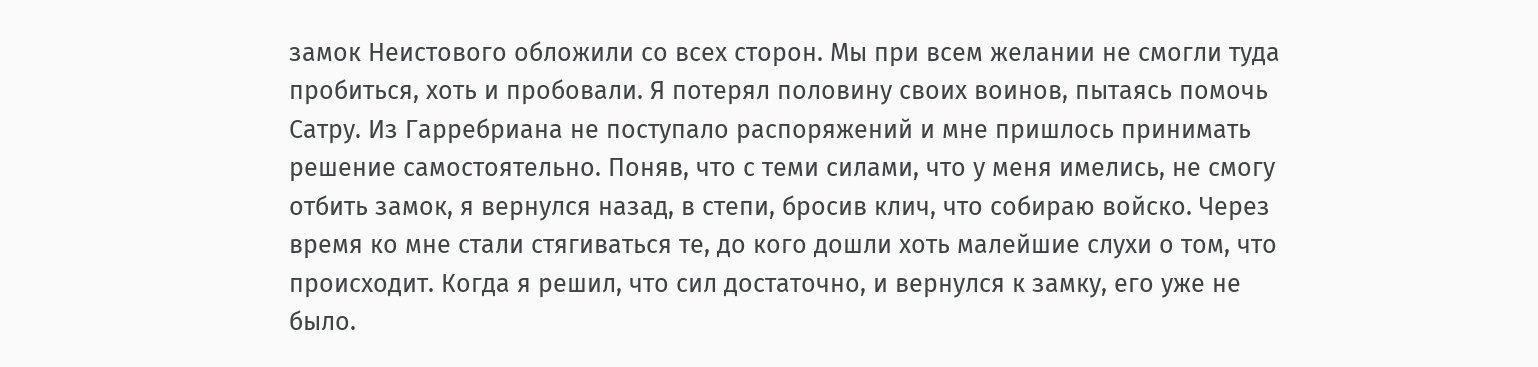замок Неистового обложили со всех сторон. Мы при всем желании не смогли туда пробиться, хоть и пробовали. Я потерял половину своих воинов, пытаясь помочь Сатру. Из Гарребриана не поступало распоряжений и мне пришлось принимать решение самостоятельно. Поняв, что с теми силами, что у меня имелись, не смогу отбить замок, я вернулся назад, в степи, бросив клич, что собираю войско. Через время ко мне стали стягиваться те, до кого дошли хоть малейшие слухи о том, что происходит. Когда я решил, что сил достаточно, и вернулся к замку, его уже не было.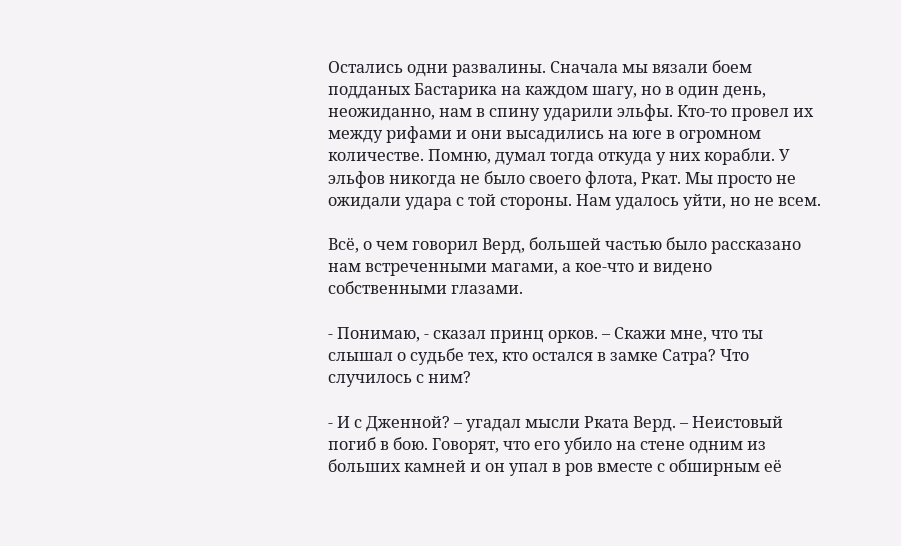Остались одни развалины. Сначала мы вязали боем подданых Бастарика на каждом шагу, но в один день, неожиданно, нам в спину ударили эльфы. Кто-то провел их между рифами и они высадились на юге в огромном количестве. Помню, думал тогда откуда у них корабли. У эльфов никогда не было своего флота, Ркат. Мы просто не ожидали удара с той стороны. Нам удалось уйти, но не всем.

Всё, о чем говорил Верд, большей частью было рассказано нам встреченными магами, а кое-что и видено собственными глазами.

- Понимаю, - сказал принц орков. – Скажи мне, что ты слышал о судьбе тех, кто остался в замке Сатра? Что случилось с ним?

- И с Дженной? – угадал мысли Рката Верд. – Неистовый погиб в бою. Говорят, что его убило на стене одним из больших камней и он упал в ров вместе с обширным её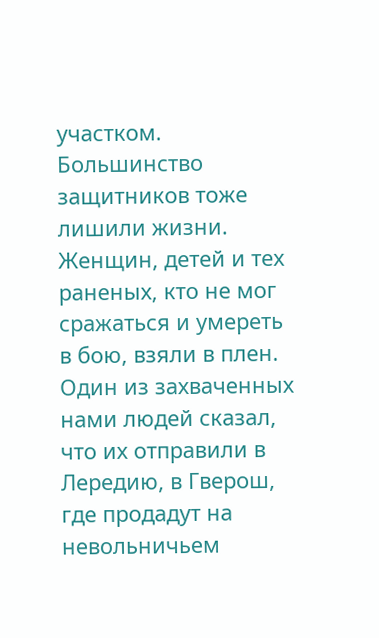участком. Большинство защитников тоже лишили жизни. Женщин, детей и тех раненых, кто не мог сражаться и умереть в бою, взяли в плен. Один из захваченных нами людей сказал, что их отправили в Лередию, в Гверош, где продадут на невольничьем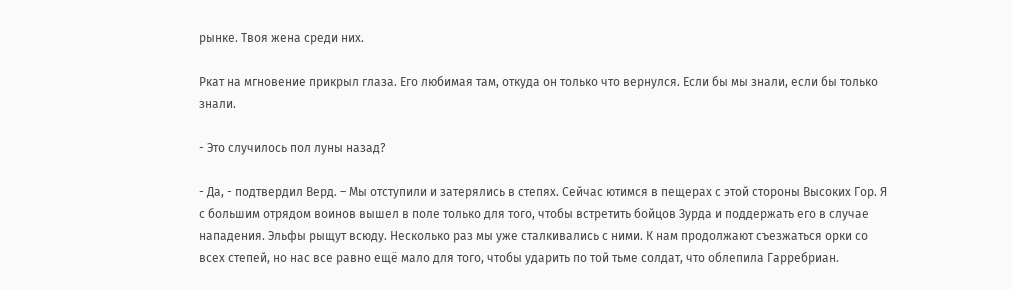рынке. Твоя жена среди них.

Ркат на мгновение прикрыл глаза. Его любимая там, откуда он только что вернулся. Если бы мы знали, если бы только знали.

- Это случилось пол луны назад?

- Да, - подтвердил Верд. – Мы отступили и затерялись в степях. Сейчас ютимся в пещерах с этой стороны Высоких Гор. Я с большим отрядом воинов вышел в поле только для того, чтобы встретить бойцов Зурда и поддержать его в случае нападения. Эльфы рыщут всюду. Несколько раз мы уже сталкивались с ними. К нам продолжают съезжаться орки со всех степей, но нас все равно ещё мало для того, чтобы ударить по той тьме солдат, что облепила Гарребриан.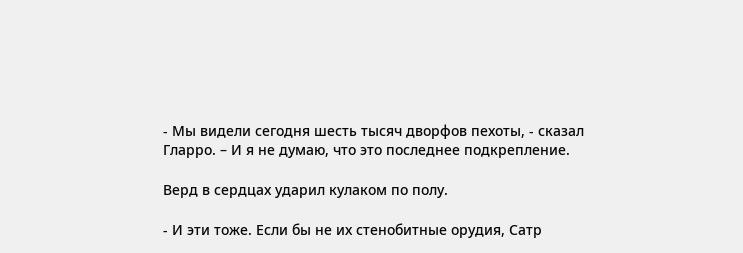- Мы видели сегодня шесть тысяч дворфов пехоты, - сказал Гларро. – И я не думаю, что это последнее подкрепление.

Верд в сердцах ударил кулаком по полу.

- И эти тоже. Если бы не их стенобитные орудия, Сатр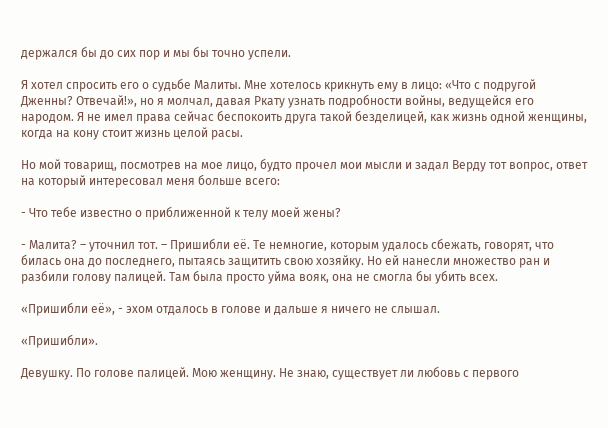держался бы до сих пор и мы бы точно успели.

Я хотел спросить его о судьбе Малиты. Мне хотелось крикнуть ему в лицо: «Что с подругой Дженны? Отвечай!», но я молчал, давая Ркату узнать подробности войны, ведущейся его народом. Я не имел права сейчас беспокоить друга такой безделицей, как жизнь одной женщины, когда на кону стоит жизнь целой расы.

Но мой товарищ, посмотрев на мое лицо, будто прочел мои мысли и задал Верду тот вопрос, ответ на который интересовал меня больше всего:

- Что тебе известно о приближенной к телу моей жены?

- Малита? – уточнил тот. – Пришибли её. Те немногие, которым удалось сбежать, говорят, что билась она до последнего, пытаясь защитить свою хозяйку. Но ей нанесли множество ран и разбили голову палицей. Там была просто уйма вояк, она не смогла бы убить всех.

«Пришибли её», - эхом отдалось в голове и дальше я ничего не слышал.

«Пришибли».

Девушку. По голове палицей. Мою женщину. Не знаю, существует ли любовь с первого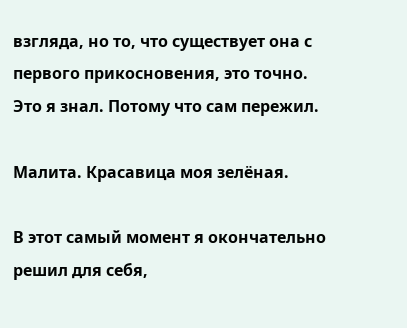взгляда, но то, что существует она с первого прикосновения, это точно. Это я знал. Потому что сам пережил.

Малита. Красавица моя зелёная.

В этот самый момент я окончательно решил для себя,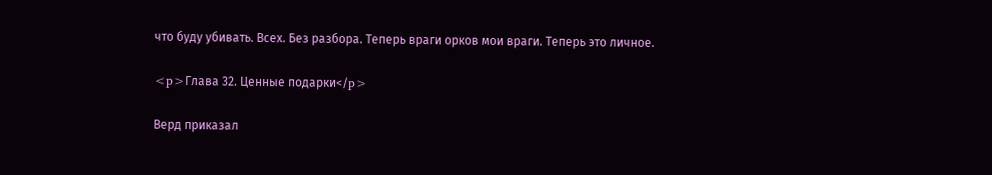что буду убивать. Всех. Без разбора. Теперь враги орков мои враги. Теперь это личное.

<p>Глава 32. Ценные подарки</p>

Верд приказал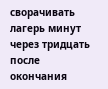сворачивать лагерь минут через тридцать после окончания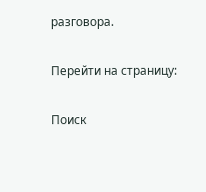разговора.

Перейти на страницу:

Поиск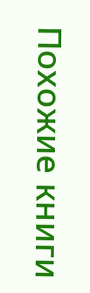Похожие книги